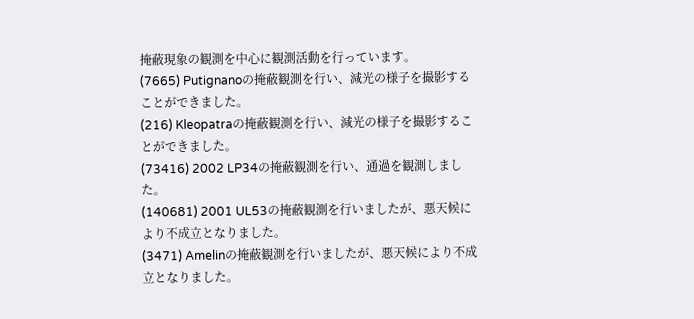掩蔽現象の観測を中心に観測活動を行っています。
(7665) Putignanoの掩蔽観測を行い、減光の様子を撮影することができました。
(216) Kleopatraの掩蔽観測を行い、減光の様子を撮影することができました。
(73416) 2002 LP34の掩蔽観測を行い、通過を観測しました。
(140681) 2001 UL53の掩蔽観測を行いましたが、悪天候により不成立となりました。
(3471) Amelinの掩蔽観測を行いましたが、悪天候により不成立となりました。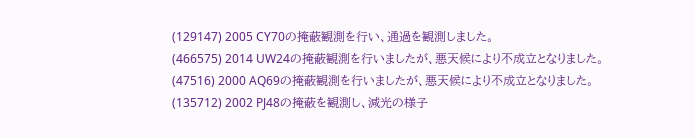(129147) 2005 CY70の掩蔽観測を行い、通過を観測しました。
(466575) 2014 UW24の掩蔽観測を行いましたが、悪天候により不成立となりました。
(47516) 2000 AQ69の掩蔽観測を行いましたが、悪天候により不成立となりました。
(135712) 2002 PJ48の掩蔽を観測し、減光の様子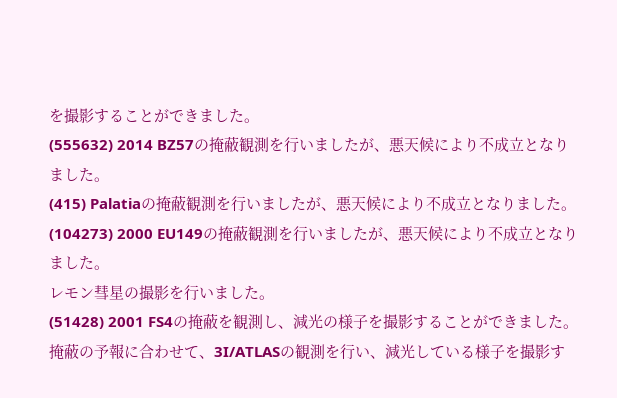を撮影することができました。
(555632) 2014 BZ57の掩蔽観測を行いましたが、悪天候により不成立となりました。
(415) Palatiaの掩蔽観測を行いましたが、悪天候により不成立となりました。
(104273) 2000 EU149の掩蔽観測を行いましたが、悪天候により不成立となりました。
レモン彗星の撮影を行いました。
(51428) 2001 FS4の掩蔽を観測し、減光の様子を撮影することができました。
掩蔽の予報に合わせて、3I/ATLASの観測を行い、減光している様子を撮影す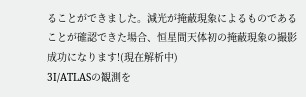ることができました。減光が掩蔽現象によるものであることが確認できた場合、恒星間天体初の掩蔽現象の撮影成功になります!(現在解析中)
3I/ATLASの観測を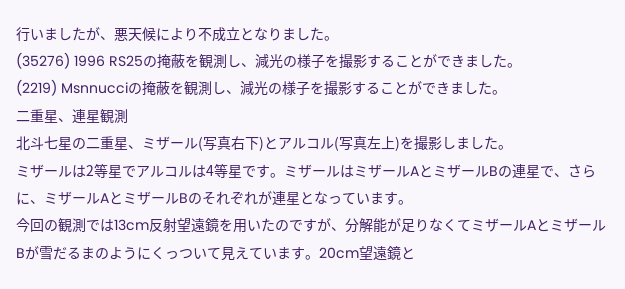行いましたが、悪天候により不成立となりました。
(35276) 1996 RS25の掩蔽を観測し、減光の様子を撮影することができました。
(2219) Msnnucciの掩蔽を観測し、減光の様子を撮影することができました。
二重星、連星観測
北斗七星の二重星、ミザール(写真右下)とアルコル(写真左上)を撮影しました。
ミザールは2等星でアルコルは4等星です。ミザールはミザールAとミザールBの連星で、さらに、ミザールAとミザールBのそれぞれが連星となっています。
今回の観測では13cm反射望遠鏡を用いたのですが、分解能が足りなくてミザールAとミザールBが雪だるまのようにくっついて見えています。20cm望遠鏡と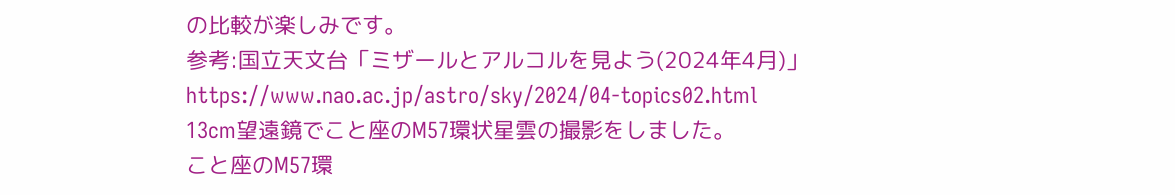の比較が楽しみです。
参考:国立天文台「ミザールとアルコルを見よう(2024年4月)」
https://www.nao.ac.jp/astro/sky/2024/04-topics02.html
13cm望遠鏡でこと座のM57環状星雲の撮影をしました。
こと座のM57環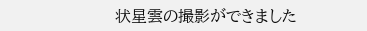状星雲の撮影ができました